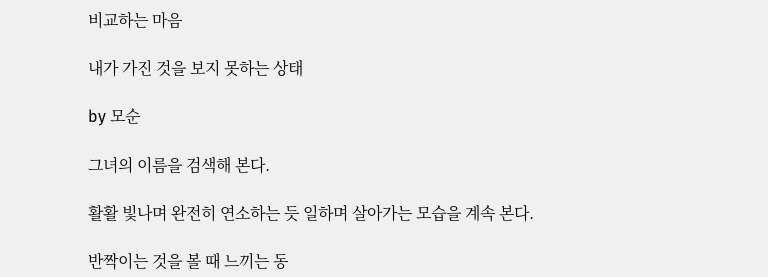비교하는 마음

내가 가진 것을 보지 못하는 상태

by 모순

그녀의 이름을 검색해 본다.

활활 빛나며 완전히 연소하는 듯 일하며 살아가는 모습을 계속 본다.

반짝이는 것을 볼 때 느끼는 동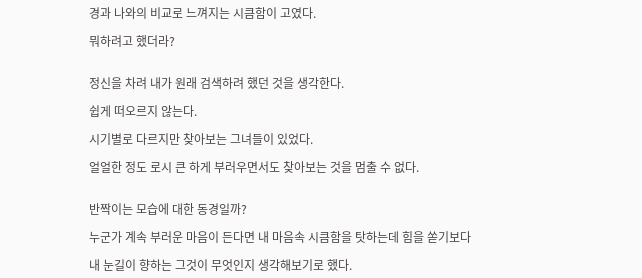경과 나와의 비교로 느껴지는 시큼함이 고였다.

뭐하려고 했더라?


정신을 차려 내가 원래 검색하려 했던 것을 생각한다.

쉽게 떠오르지 않는다.

시기별로 다르지만 찾아보는 그녀들이 있었다.

얼얼한 정도 로시 큰 하게 부러우면서도 찾아보는 것을 멈출 수 없다.


반짝이는 모습에 대한 동경일까?

누군가 계속 부러운 마음이 든다면 내 마음속 시큼함을 탓하는데 힘을 쏟기보다

내 눈길이 향하는 그것이 무엇인지 생각해보기로 했다.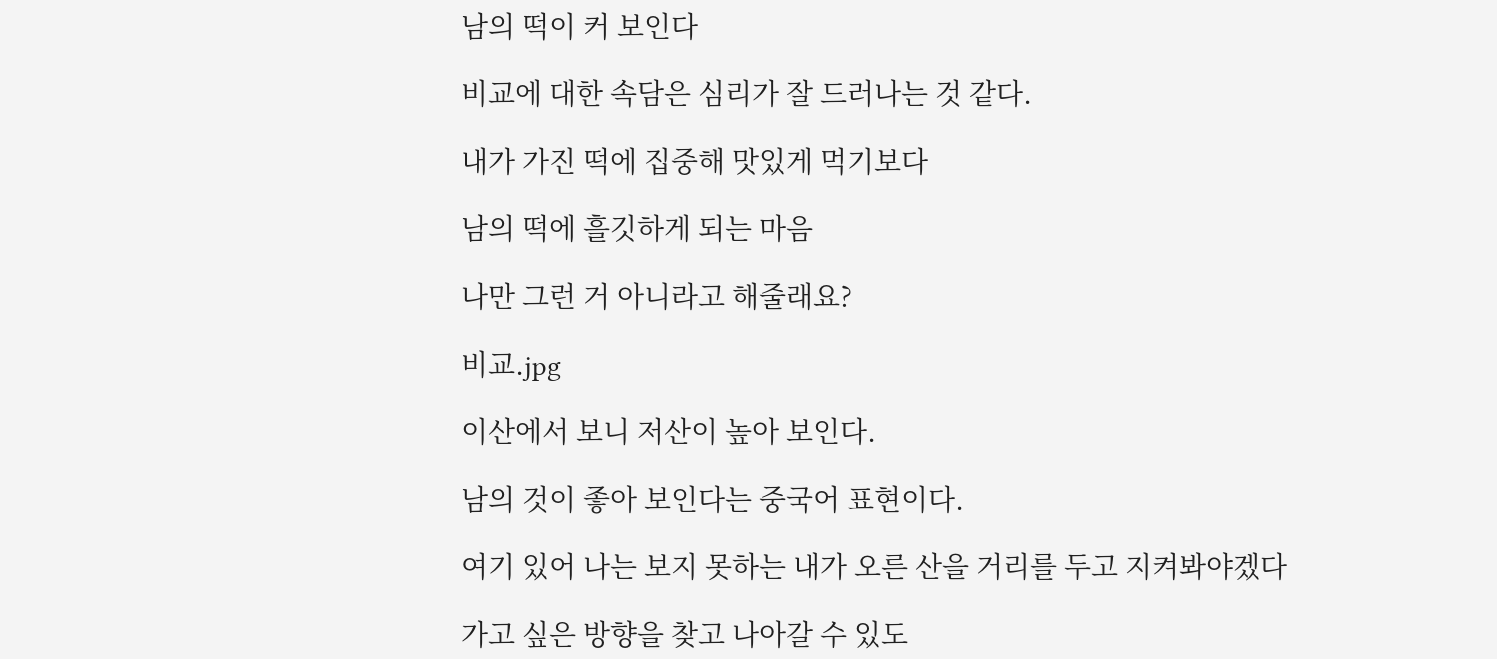남의 떡이 커 보인다

비교에 대한 속담은 심리가 잘 드러나는 것 같다.

내가 가진 떡에 집중해 맛있게 먹기보다

남의 떡에 흘깃하게 되는 마음

나만 그런 거 아니라고 해줄래요?

비교.jpg

이산에서 보니 저산이 높아 보인다.

남의 것이 좋아 보인다는 중국어 표현이다.

여기 있어 나는 보지 못하는 내가 오른 산을 거리를 두고 지켜봐야겠다

가고 싶은 방향을 찾고 나아갈 수 있도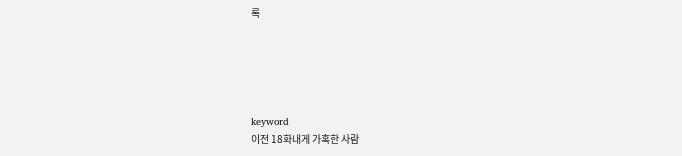록





keyword
이전 18화내게 가혹한 사람